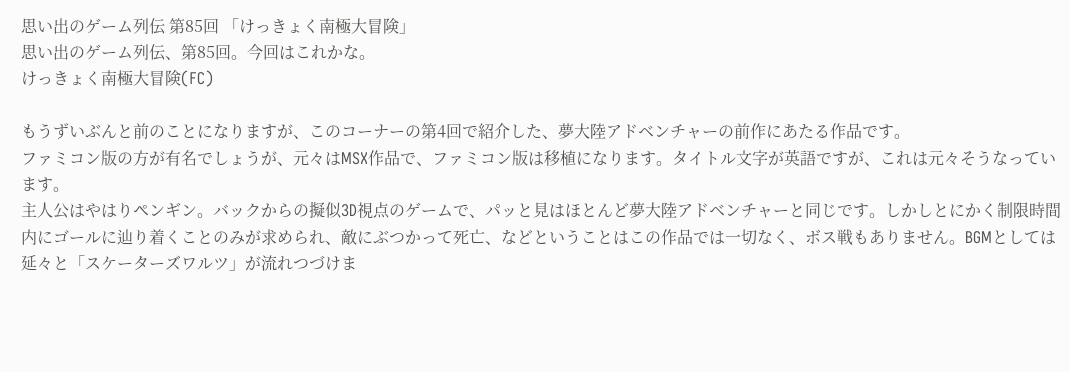思い出のゲーム列伝 第85回 「けっきょく南極大冒険」
思い出のゲーム列伝、第85回。今回はこれかな。
けっきょく南極大冒険(FC)

もうずいぶんと前のことになりますが、このコーナーの第4回で紹介した、夢大陸アドベンチャーの前作にあたる作品です。
ファミコン版の方が有名でしょうが、元々はMSX作品で、ファミコン版は移植になります。タイトル文字が英語ですが、これは元々そうなっています。
主人公はやはりペンギン。バックからの擬似3D視点のゲームで、パッと見はほとんど夢大陸アドベンチャーと同じです。しかしとにかく制限時間内にゴールに辿り着くことのみが求められ、敵にぶつかって死亡、などということはこの作品では一切なく、ボス戦もありません。BGMとしては延々と「スケーターズワルツ」が流れつづけま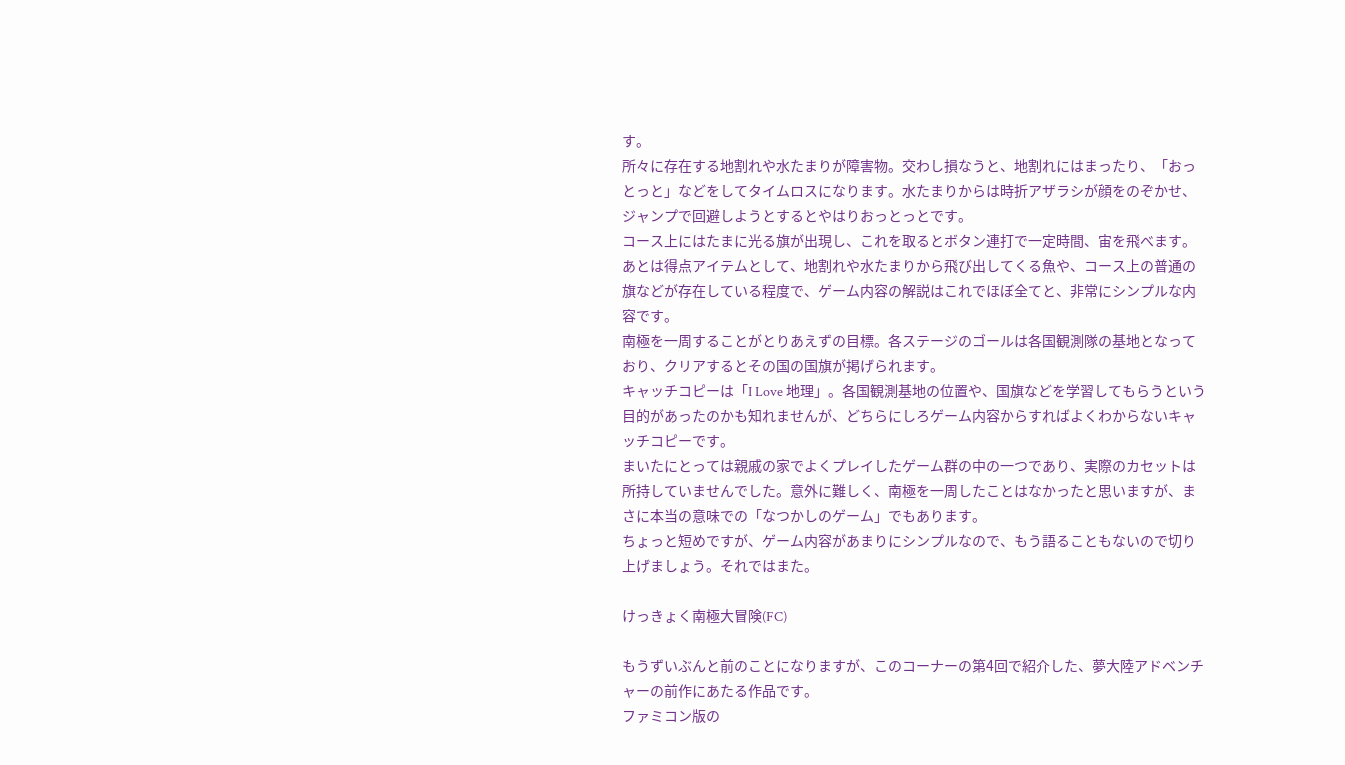す。
所々に存在する地割れや水たまりが障害物。交わし損なうと、地割れにはまったり、「おっとっと」などをしてタイムロスになります。水たまりからは時折アザラシが顔をのぞかせ、ジャンプで回避しようとするとやはりおっとっとです。
コース上にはたまに光る旗が出現し、これを取るとボタン連打で一定時間、宙を飛べます。あとは得点アイテムとして、地割れや水たまりから飛び出してくる魚や、コース上の普通の旗などが存在している程度で、ゲーム内容の解説はこれでほぼ全てと、非常にシンプルな内容です。
南極を一周することがとりあえずの目標。各ステージのゴールは各国観測隊の基地となっており、クリアするとその国の国旗が掲げられます。
キャッチコピーは「I Love 地理」。各国観測基地の位置や、国旗などを学習してもらうという目的があったのかも知れませんが、どちらにしろゲーム内容からすればよくわからないキャッチコピーです。
まいたにとっては親戚の家でよくプレイしたゲーム群の中の一つであり、実際のカセットは所持していませんでした。意外に難しく、南極を一周したことはなかったと思いますが、まさに本当の意味での「なつかしのゲーム」でもあります。
ちょっと短めですが、ゲーム内容があまりにシンプルなので、もう語ることもないので切り上げましょう。それではまた。

けっきょく南極大冒険(FC)

もうずいぶんと前のことになりますが、このコーナーの第4回で紹介した、夢大陸アドベンチャーの前作にあたる作品です。
ファミコン版の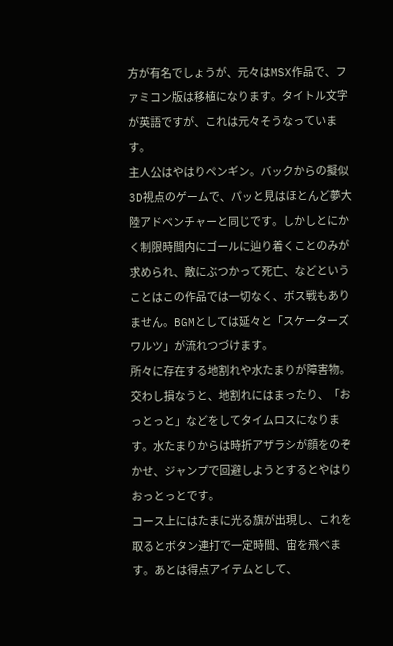方が有名でしょうが、元々はMSX作品で、ファミコン版は移植になります。タイトル文字が英語ですが、これは元々そうなっています。
主人公はやはりペンギン。バックからの擬似3D視点のゲームで、パッと見はほとんど夢大陸アドベンチャーと同じです。しかしとにかく制限時間内にゴールに辿り着くことのみが求められ、敵にぶつかって死亡、などということはこの作品では一切なく、ボス戦もありません。BGMとしては延々と「スケーターズワルツ」が流れつづけます。
所々に存在する地割れや水たまりが障害物。交わし損なうと、地割れにはまったり、「おっとっと」などをしてタイムロスになります。水たまりからは時折アザラシが顔をのぞかせ、ジャンプで回避しようとするとやはりおっとっとです。
コース上にはたまに光る旗が出現し、これを取るとボタン連打で一定時間、宙を飛べます。あとは得点アイテムとして、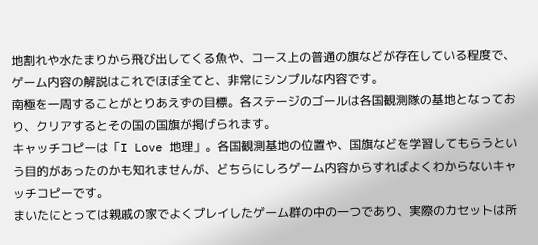地割れや水たまりから飛び出してくる魚や、コース上の普通の旗などが存在している程度で、ゲーム内容の解説はこれでほぼ全てと、非常にシンプルな内容です。
南極を一周することがとりあえずの目標。各ステージのゴールは各国観測隊の基地となっており、クリアするとその国の国旗が掲げられます。
キャッチコピーは「I Love 地理」。各国観測基地の位置や、国旗などを学習してもらうという目的があったのかも知れませんが、どちらにしろゲーム内容からすればよくわからないキャッチコピーです。
まいたにとっては親戚の家でよくプレイしたゲーム群の中の一つであり、実際のカセットは所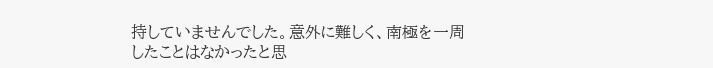持していませんでした。意外に難しく、南極を一周したことはなかったと思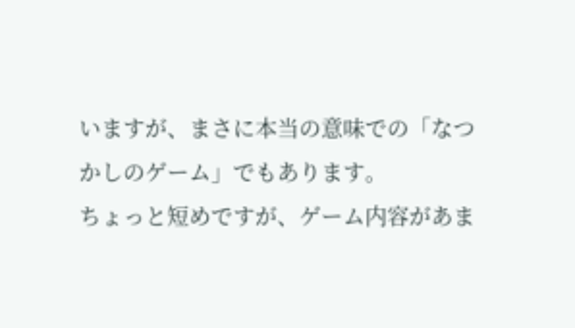いますが、まさに本当の意味での「なつかしのゲーム」でもあります。
ちょっと短めですが、ゲーム内容があま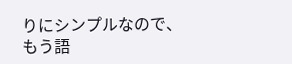りにシンプルなので、もう語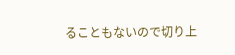ることもないので切り上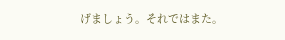げましょう。それではまた。